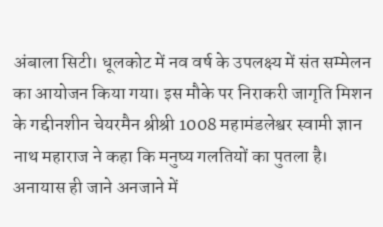अंबाला सिटी। धूलकोट में नव वर्ष के उपलक्ष्य में संत सम्मेलन का आयोजन किया गया। इस मौके पर निराकरी जागृति मिशन के गद्दीनशीन चेयरमैन श्रीश्री 1008 महामंडलेश्वर स्वामी ज्ञान नाथ महाराज ने कहा कि मनुष्य गलतियों का पुतला है। अनायास ही जाने अनजाने में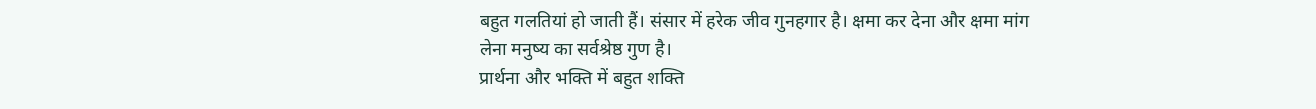बहुत गलतियां हो जाती हैं। संसार में हरेक जीव गुनहगार है। क्षमा कर देना और क्षमा मांग लेना मनुष्य का सर्वश्रेष्ठ गुण है।
प्रार्थना और भक्ति में बहुत शक्ति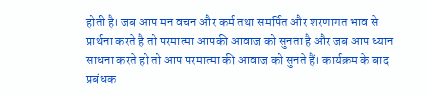होती है। जब आप मन वचन और कर्म तथा समर्पित और शरणागत भाव से प्रार्थना करते है तो परमात्मा आपकी आवाज को सुनता है और जब आप ध्यान साधना करते हो तो आप परमात्मा की आवाज को सुनते हैं। कार्यक्रम के बाद प्रबंधक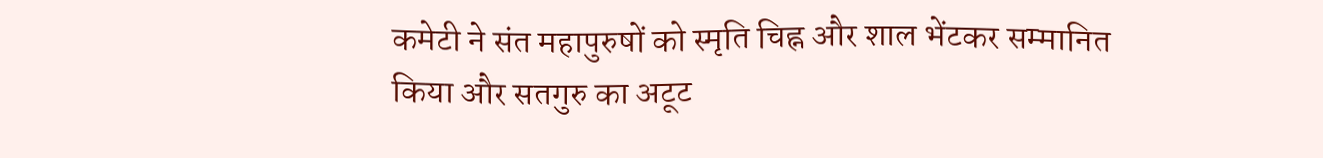कमेटी ने संत महापुरुषों को स्मृति चिह्न और शाल भेंटकर सम्मानित किया और सतगुरु का अटूट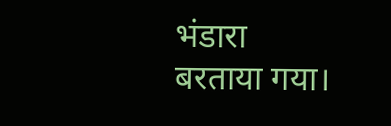भंडारा बरताया गया।